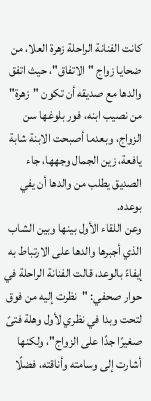كانت الفنانة الراحلة زهرة العلا، من ضحايا زواج "الاتفاق"، حيث اتفق والدها مع صديقه أن تكون "زهرة" من نصيب ابنه، فور بلوغها سن الزواج، وبعدما أصبحت الابنة شابة يافعة، زين الجمال وجهها، جاء الصديق يطلب من والدها أن يفي بوعده.
وعن اللقاء الأول بينها وبين الشاب الذي أجبرها والدها على الارتباط به إيفاءً بالوعد، قالت الفنانة الراحلة في حوار صحفي: "نظرت إليه من فوق لتحت وبدا في نظري لأول وهلة فتىً صغيرًا جدًا على الزواج"، ولكنها أشارت إلى وسامته وأناقته، فضلًا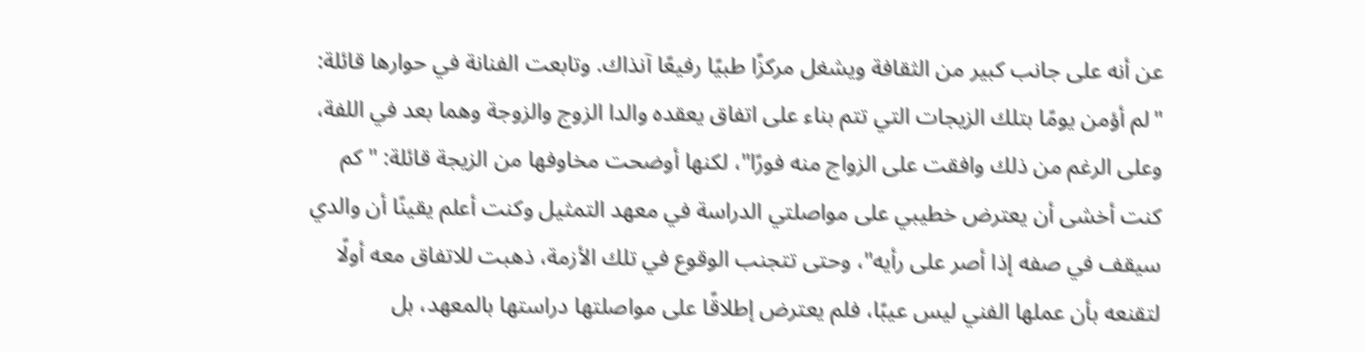عن أنه على جانب كبير من الثقافة ويشغل مركزًا طبيًا رفيعًا آنذاك. وتابعت الفنانة في حوارها قائلة: "لم أؤمن يومًا بتلك الزيجات التي تتم بناء على اتفاق يعقده والدا الزوج والزوجة وهما بعد في اللفة، وعلى الرغم من ذلك وافقت على الزواج منه فورًا"، لكنها أوضحت مخاوفها من الزيجة قائلة: "كم كنت أخشى أن يعترض خطيبي على مواصلتي الدراسة في معهد التمثيل وكنت أعلم يقينًا أن والدي سيقف في صفه إذا أصر على رأيه"، وحتى تتجنب الوقوع في تلك الأزمة، ذهبت للاتفاق معه أولًا لتقنعه بأن عملها الفني ليس عيبًا، فلم يعترض إطلاقًا على مواصلتها دراستها بالمعهد، بل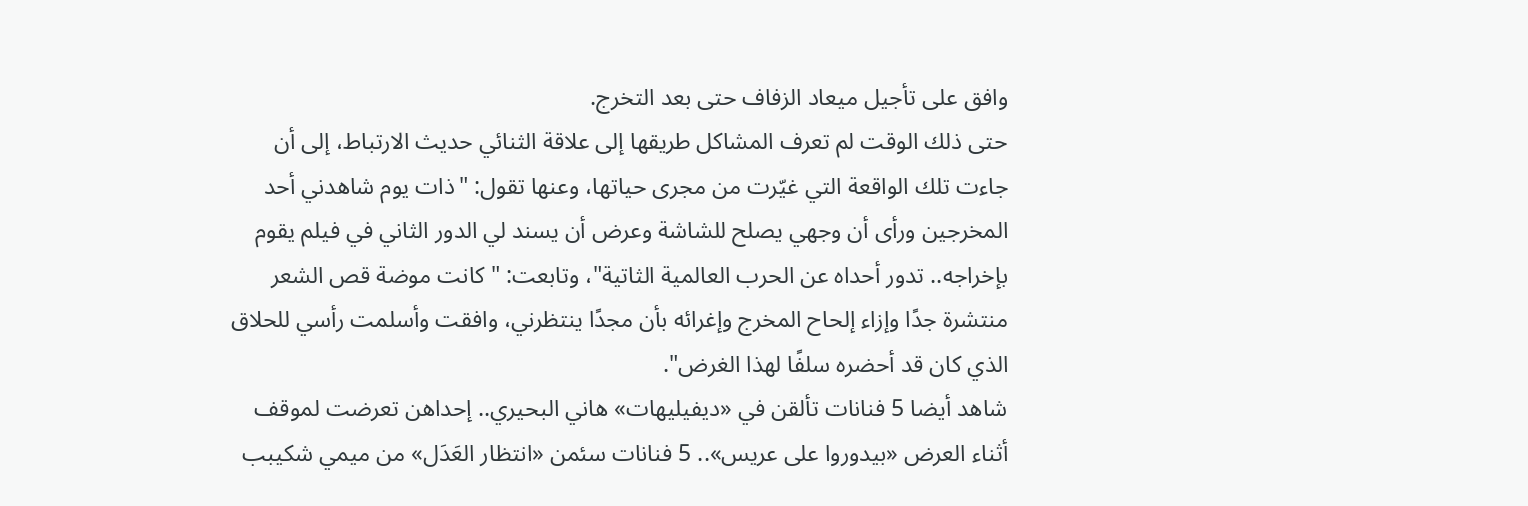وافق على تأجيل ميعاد الزفاف حتى بعد التخرج.
حتى ذلك الوقت لم تعرف المشاكل طريقها إلى علاقة الثنائي حديث الارتباط، إلى أن جاءت تلك الواقعة التي غيّرت من مجرى حياتها، وعنها تقول: "ذات يوم شاهدني أحد المخرجين ورأى أن وجهي يصلح للشاشة وعرض أن يسند لي الدور الثاني في فيلم يقوم بإخراجه.. تدور أحداه عن الحرب العالمية الثاتية"، وتابعت: "كانت موضة قص الشعر منتشرة جدًا وإزاء إلحاح المخرج وإغرائه بأن مجدًا ينتظرني، وافقت وأسلمت رأسي للحلاق الذي كان قد أحضره سلفًا لهذا الغرض".
شاهد أيضا 5 فنانات تألقن في «ديفيليهات» هاني البحيري.. إحداهن تعرضت لموقف أثناء العرض «بيدوروا على عريس».. 5 فنانات سئمن «انتظار العَدَل» من ميمي شكيبب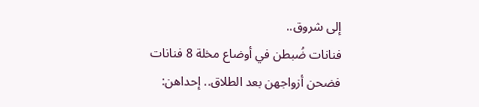إلى شروق..
فنانات ضُبطن في أوضاع مخلة 8 فنانات فضحن أزواجهن بعد الطلاق.. إحداهن: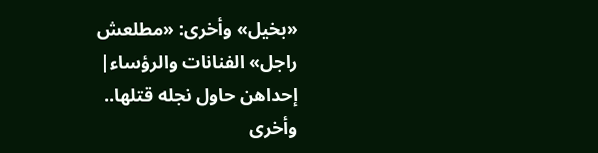«بخيل» وأخرى: «مطلعش راجل» الفنانات والرؤساء| إحداهن حاول نجله قتلها.. وأخرى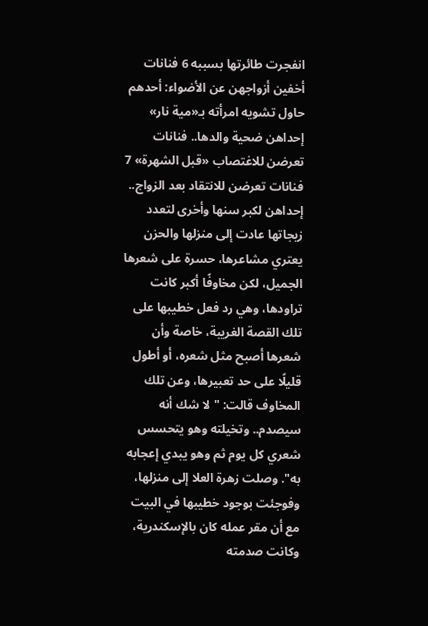انفجرت طائرتها بسببه 6 فنانات أخفين أزواجهن عن الأضواء: أحدهم حاول تشويه امرأته بـ«مية نار» إحداهن ضحية والدها.. فنانات تعرضن للاغتصاب «قبل الشهرة» 7 فنانات تعرضن للانتقاد بعد الزواج.. إحداهن لكبر سنها وأخرى لتعدد زيجاتها عادت إلى منزلها والحزن يعتري مشاعرها، حسرة على شعرها الجميل، لكن مخاوفًا أكبر كانت تراودها، وهي رد فعل خطيبها على تلك القصة الغريبة، خاصة وأن شعرها أصبح مثل شعره، أو أطول قليلًا على حد تعبيرها، وعن تلك المخاوف قالت: "لا شك أنه سيصدم.. وتخيلته وهو يتحسس شعري كل يوم ثم وهو يبدي إعجابه به". وصلت زهرة العلا إلى منزلها، وفوجئت بوجود خطيبها في البيت مع أن مقر عمله كان بالإسكندرية، وكانت صدمته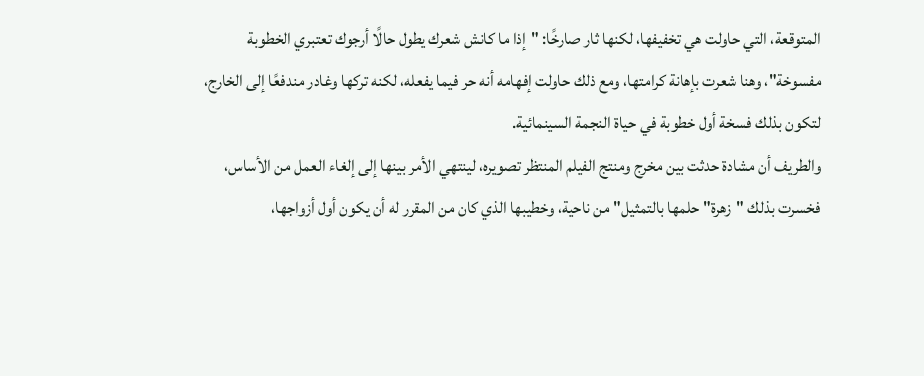المتوقعة، التي حاولت هي تخفيفها، لكنها ثار صارخًا: "إذا ما كانش شعرك يطول حالًا أرجوك تعتبري الخطوبة مفسوخة"، وهنا شعرت بإهانة كرامتها، ومع ذلك حاولت إفهامه أنه حر فيما يفعله، لكنه تركها وغادر مندفعًا إلى الخارج، لتكون بذلك فسخة أول خطوبة في حياة النجمة السينمائية.
والطريف أن مشادة حدثت بين مخرج ومنتج الفيلم المنتظر تصويره، لينتهي الأمر بينها إلى إلغاء العمل من الأساس، فخسرت بذلك "زهرة" حلمها بالتمثيل" من ناحية، وخطيبها الذي كان من المقرر له أن يكون أول أزواجها،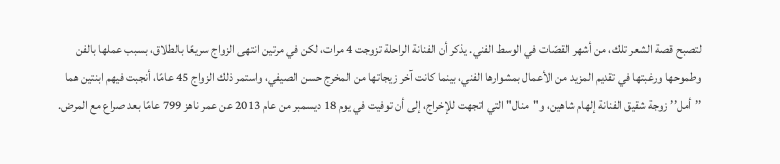لتصبح قصة الشعر تلك، من أشهر القصّات في الوسط الفني. يذكر أن الفنانة الراحلة تزوجت 4 مرات، لكن في مرتين انتهى الزواج سريعًا بالطلاق، بسبب عملها بالفن وطموحها ورغبتها في تقديم المزيد من الأعمال بمشوارها الفني، بينما كانت آخر زيجاتها من المخرج حسن الصيفي، واستمر ذلك الزواج 45 عامًا، أنجبت فيهم ابنتين هما ’’أمل’’ زوجة شقيق الفنانة إلهام شاهين، و"منال" التي اتجهت للإخراج، إلى أن توفيت في يوم 18 ديسمبر من عام 2013 عن عمر ناهز 799 عامًا بعد صراع مع المرض.